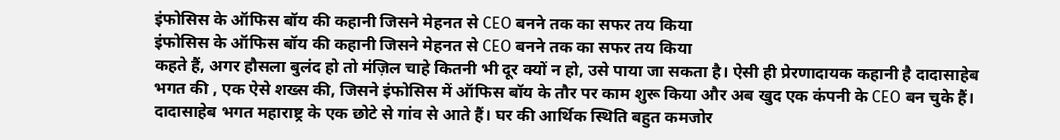इंफोसिस के ऑफिस बॉय की कहानी जिसने मेहनत से CEO बनने तक का सफर तय किया
इंफोसिस के ऑफिस बॉय की कहानी जिसने मेहनत से CEO बनने तक का सफर तय किया
कहते हैं, अगर हौसला बुलंद हो तो मंज़िल चाहे कितनी भी दूर क्यों न हो, उसे पाया जा सकता है। ऐसी ही प्रेरणादायक कहानी है दादासाहेब भगत की , एक ऐसे शख्स की, जिसने इंफोसिस में ऑफिस बॉय के तौर पर काम शुरू किया और अब खुद एक कंपनी के CEO बन चुके हैं।
दादासाहेब भगत महाराष्ट्र के एक छोटे से गांव से आते हैं। घर की आर्थिक स्थिति बहुत कमजोर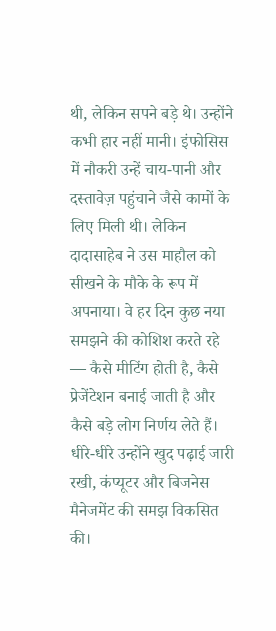थी, लेकिन सपने बड़े थे। उन्होंने कभी हार नहीं मानी। इंफोसिस में नौकरी उन्हें चाय-पानी और दस्तावेज़ पहुंचाने जैसे कामों के लिए मिली थी। लेकिन दादासाहेब ने उस माहौल को सीखने के मौके के रूप में अपनाया। वे हर दिन कुछ नया समझने की कोशिश करते रहे — कैसे मीटिंग होती है, कैसे प्रेजेंटेशन बनाई जाती है और कैसे बड़े लोग निर्णय लेते हैं।
धीरे-धीरे उन्होंने खुद पढ़ाई जारी रखी, कंप्यूटर और बिजनेस मैनेजमेंट की समझ विकसित की।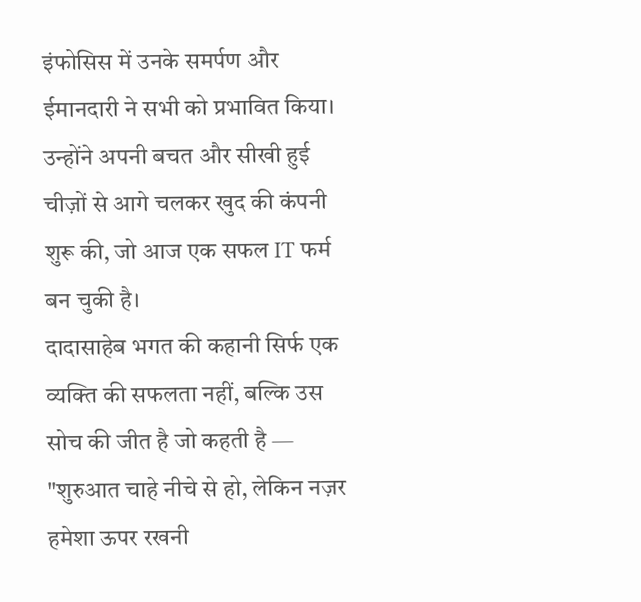इंफोसिस में उनके समर्पण और ईमानदारी ने सभी को प्रभावित किया। उन्होंने अपनी बचत और सीखी हुई चीज़ों से आगे चलकर खुद की कंपनी शुरू की, जो आज एक सफल IT फर्म बन चुकी है।
दादासाहेब भगत की कहानी सिर्फ एक व्यक्ति की सफलता नहीं, बल्कि उस सोच की जीत है जो कहती है — "शुरुआत चाहे नीचे से हो, लेकिन नज़र हमेशा ऊपर रखनी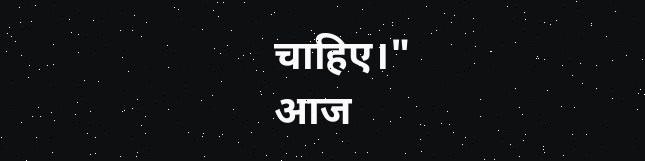चाहिए।"
आज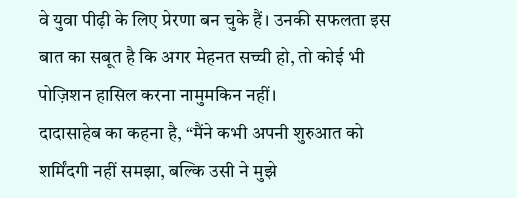वे युवा पीढ़ी के लिए प्रेरणा बन चुके हैं। उनकी सफलता इस बात का सबूत है कि अगर मेहनत सच्ची हो, तो कोई भी पोज़िशन हासिल करना नामुमकिन नहीं।
दादासाहेब का कहना है, “मैंने कभी अपनी शुरुआत को शर्मिंदगी नहीं समझा, बल्कि उसी ने मुझे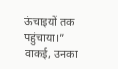ऊंचाइयों तक पहुंचाया।”
वाकई, उनका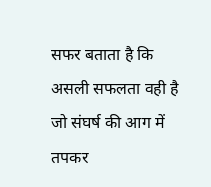सफर बताता है कि असली सफलता वही है जो संघर्ष की आग में तपकर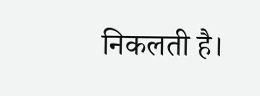निकलती है।